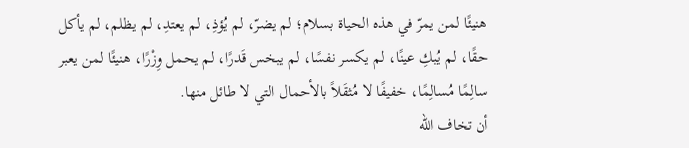هنيئًا لمن يمرّ في هذه الحياة بسلام؛ لم يضرّ، لم يُؤذِ، لم يعتدِ، لم يظلم، لم يأكل حقًا، لم يُبكِ عينًا، لم يكسر نفسًا، لم يبخس قَدرًا، لم يحمل وِزْرًا، هنيئًا لمن يعبر سالِمًا مُسالِمًا، خفيفًا لا مُثقَلاً بالأحمال التي لا طائل منها.
أن تخاف الله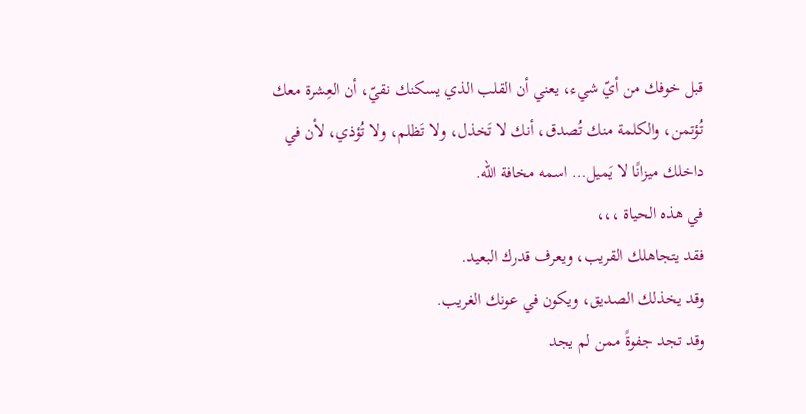قبل خوفك من أيّ شيء، يعني أن القلب الذي يسكنك نقيّ، أن العِشرة معك تُؤتمن، والكلمة منك تُصدق، أنك لا تَخذل، ولا تَظلم، ولا تُؤذي، لأن في داخلك ميزانًا لا يَميل… اسمه مخافة الله.
في هذه الحياة ،،،
فقد يتجاهلك القريب، ويعرف قدرك البعيد.
وقد يخذلك الصديق، ويكون في عونك الغريب.
وقد تجد جفوةً ممن لم يجد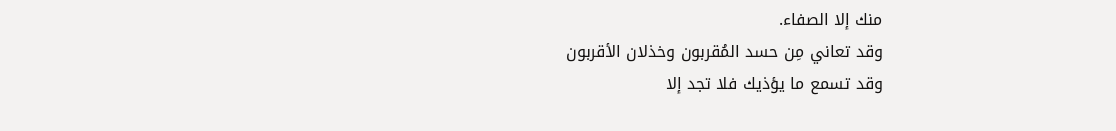منك إلا الصفاء.
وقد تعاني مِن حسد المُقربون وخذلان الأقربون
وقد تسمع ما يؤذيك فلا تجد إلا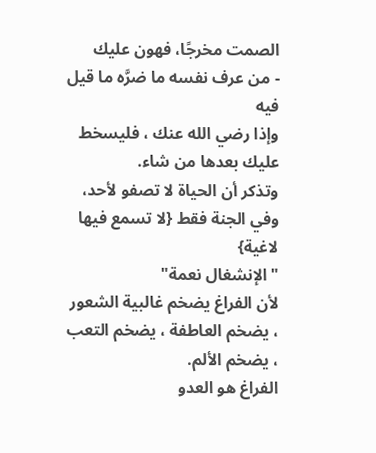الصمت مخرجًا، فهون عليك
- من عرف نفسه ما ضرَّه ما قيل فيه
وإذا رضي الله عنك ، فليسخط عليك بعدها من شاء.
وتذكر أن الحياة لا تصفو لأحد، وفي الجنة فقط {لا تسمع فيها لاغية}
"الإنشغال نعمة"
لأن الفراغ يضخم غالبية الشعور ، يضخم العاطفة ، يضخم التعب ، يضخم الألم.
الفراغ هو العدو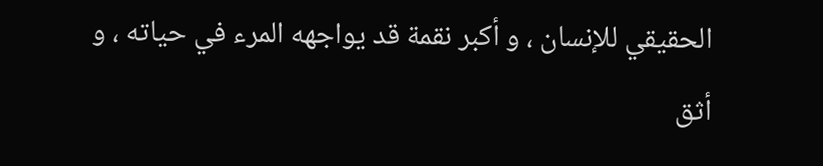الحقيقي للإنسان ، و أكبر نقمة قد يواجهه المرء في حياته ، و أثق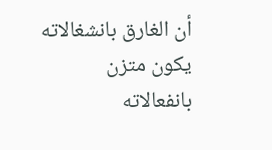أن الغارق بانشغالاته يكون متزن بانفعالاته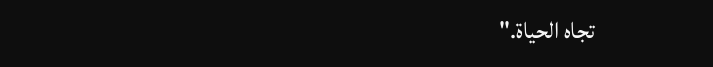تجاه الحياة."